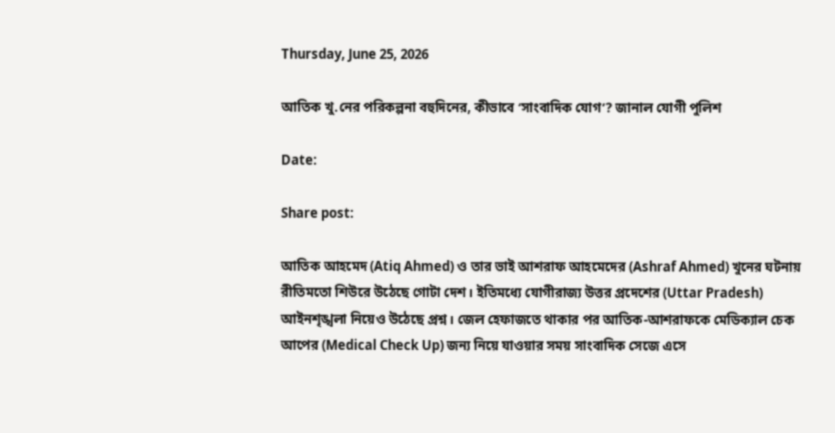Thursday, June 25, 2026

আতিক খু.নের পরিকল্পনা বহুদিনের, কীভাবে ‘সাংবাদিক যোগ’? জানাল যোগী পুলিশ

Date:

Share post:

আতিক আহমেদ (Atiq Ahmed) ও তার ভাই আশরাফ আহমেদের (Ashraf Ahmed) খুনের ঘটনায় রীতিমতো শিউরে উঠেছে গোটা দেশ। ইতিমধ্যে যোগীরাজ্য উত্তর প্রদেশের (Uttar Pradesh) আইনশৃঙ্খলা নিয়েও উঠেছে প্রশ্ন। জেল হেফাজতে থাকার পর আতিক-আশরাফকে মেডিক্যাল চেক আপের (Medical Check Up) জন্য নিয়ে যাওয়ার সময় সাংবাদিক সেজে এসে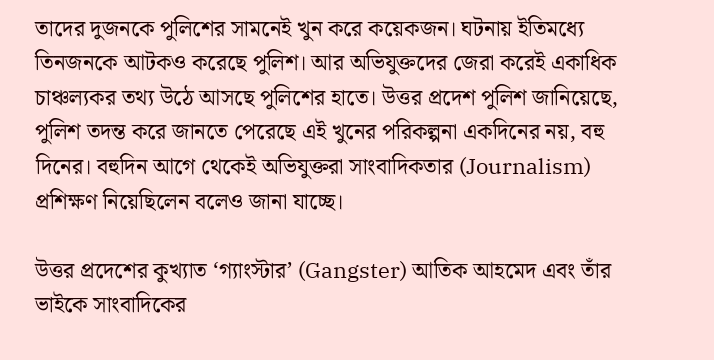তাদের দুজনকে পুলিশের সামনেই খুন করে কয়েকজন। ঘটনায় ইতিমধ্যে তিনজনকে আটকও করেছে পুলিশ। আর অভিযুক্তদের জেরা করেই একাধিক চাঞ্চল্যকর তথ্য উঠে আসছে পুলিশের হাতে। উত্তর প্রদেশ পুলিশ জানিয়েছে, পুলিশ তদন্ত করে জানতে পেরেছে এই খুনের পরিকল্পনা একদিনের নয়, বহু দিনের। বহুদিন আগে থেকেই অভিযুক্তরা সাংবাদিকতার (Journalism) প্রশিক্ষণ নিয়েছিলেন বলেও জানা যাচ্ছে।

উত্তর প্রদেশের কুখ্যাত ‘গ্যাংস্টার’ (Gangster) আতিক আহমেদ এবং তাঁর ভাইকে সাংবাদিকের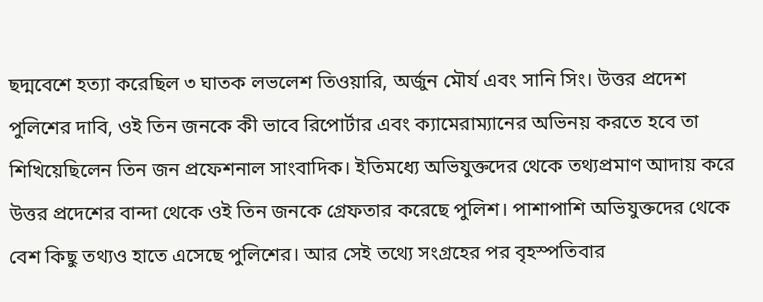ছদ্মবেশে হত্যা করেছিল ৩ ঘাতক লভলেশ তিওয়ারি, অর্জুন মৌর্য এবং সানি সিং। উত্তর প্রদেশ পুলিশের দাবি, ওই তিন জনকে কী ভাবে রিপোর্টার এবং ক্যামেরাম্যানের অভিনয় করতে হবে তা শিখিয়েছিলেন তিন জন প্রফেশনাল সাংবাদিক। ইতিমধ্যে অভিযুক্তদের থেকে তথ্যপ্রমাণ আদায় করে উত্তর প্রদেশের বান্দা থেকে ওই তিন জনকে গ্রেফতার করেছে পুলিশ। পাশাপাশি অভিযুক্তদের থেকে বেশ কিছু তথ্যও হাতে এসেছে পুলিশের। আর সেই তথ্যে সংগ্রহের পর বৃহস্পতিবার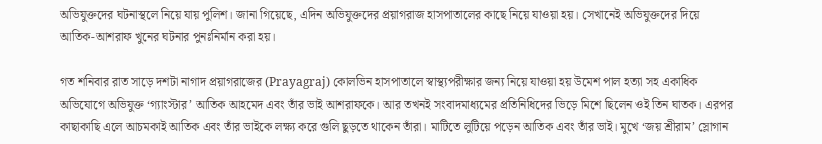অভিযুক্তদের ঘটনাস্থলে নিয়ে যায় পুলিশ। জানা গিয়েছে, এদিন অভিযুক্তদের প্রয়াগরাজ হাসপাতালের কাছে নিয়ে যাওয়া হয়। সেখানেই অভিযুক্তদের দিয়ে আতিক-আশরাফ খুনের ঘটনার পুনঃনির্মান করা হয়।

গত শনিবার রাত সাড়ে দশটা নাগাদ প্রয়াগরাজের (Prayagraj) কোলভিন হাসপাতালে স্বাস্থ্যপরীক্ষার জন্য নিয়ে যাওয়া হয় উমেশ পাল হত্যা সহ একাধিক অভিযোগে অভিযুক্ত ‘গ্যাংস্টার’ আতিক আহমেদ এবং তাঁর ভাই আশরাফকে। আর তখনই সংবাদমাধ্যমের প্রতিনিধিদের ভিড়ে মিশে ছিলেন ওই তিন ঘাতক। এরপর কাছাকাছি এলে আচমকাই আতিক এবং তাঁর ভাইকে লক্ষ্য করে গুলি ছুড়তে থাকেন তাঁরা। মাটিতে লুটিয়ে পড়েন আতিক এবং তাঁর ভাই। মুখে ‘জয় শ্রীরাম’ স্লোগান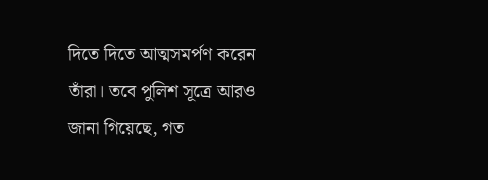দিতে দিতে আত্মসমর্পণ করেন তাঁরা। তবে পুলিশ সূত্রে আরও জানা গিয়েছে, গত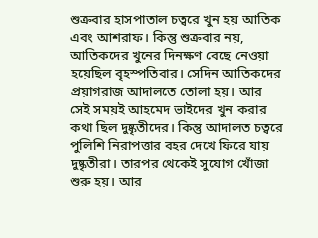শুক্রবার হাসপাতাল চত্বরে খুন হয় আতিক এবং আশরাফ। কিন্তু শুক্রবার নয়, আতিকদের খুনের দিনক্ষণ বেছে নেওয়া হয়েছিল বৃহস্পতিবার। সেদিন আতিকদের প্রয়াগরাজ আদালতে তোলা হয়। আর সেই সময়ই আহমেদ ভাইদের খুন করার কথা ছিল দুষ্কৃতীদের। কিন্তু আদালত চত্বরে পুলিশি নিরাপত্তার বহর দেখে ফিরে যায় দুষ্কৃতীরা। তারপর থেকেই সুযোগ খোঁজা শুরু হয়। আর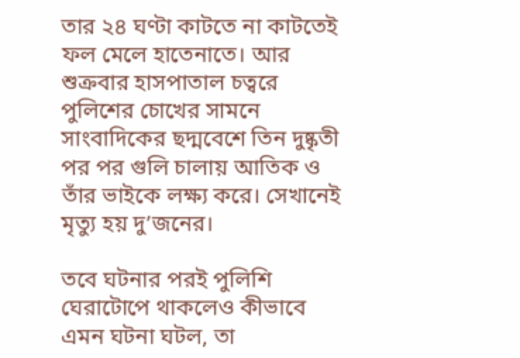তার ২৪ ঘণ্টা কাটতে না কাটতেই ফল মেলে হাতেনাতে। আর শুক্রবার হাসপাতাল চত্বরে পুলিশের চোখের সামনে সাংবাদিকের ছদ্মবেশে তিন দুষ্কৃতী পর পর গুলি চালায় আতিক ও তাঁর ভাইকে লক্ষ্য করে। সেখানেই মৃত্যু হয় দু’জনের।

তবে ঘটনার পরই পুলিশি ঘেরাটোপে থাকলেও কীভাবে এমন ঘটনা ঘটল, তা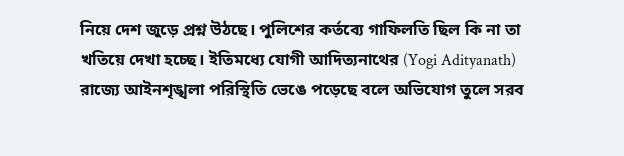নিয়ে দেশ জুড়ে প্রশ্ন উঠছে। পুলিশের কর্তব্যে গাফিলতি ছিল কি না তা খতিয়ে দেখা হচ্ছে। ইতিমধ্যে যোগী আদিত্যনাথের (Yogi Adityanath) রাজ্যে আইনশৃঙ্খলা পরিস্থিতি ভেঙে পড়েছে বলে অভিযোগ তুলে সরব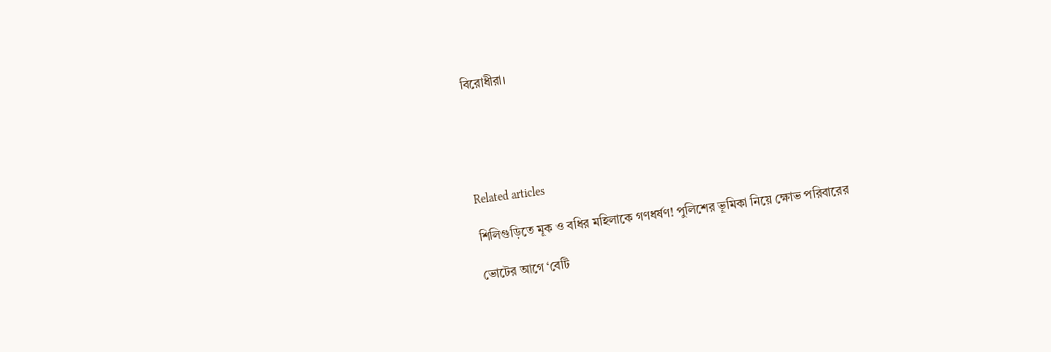বিরোধীরা।





Related articles

শিলিগুড়িতে মূক ও বধির মহিলাকে গণধর্ষণ! পুলিশের ভূমিকা নিয়ে ক্ষোভ পরিবারের

ভোটের আগে ‘বেটি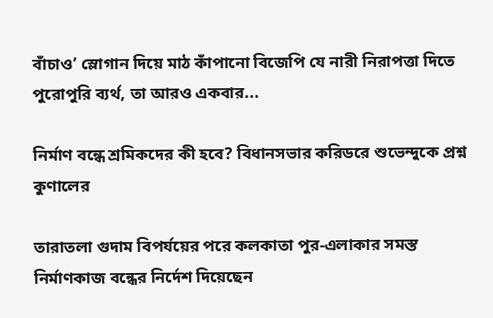বাঁচাও’ স্লোগান দিয়ে মাঠ কাঁপানো বিজেপি যে নারী নিরাপত্তা দিতে পুরোপুরি ব্যর্থ, তা আরও একবার...

নির্মাণ বন্ধে শ্রমিকদের কী হবে? বিধানসভার করিডরে শুভেন্দুকে প্রশ্ন কুণালের

তারাতলা গুদাম বিপর্যয়ের পরে কলকাতা পুর-এলাকার সমস্ত নির্মাণকাজ বন্ধের নির্দেশ দিয়েছেন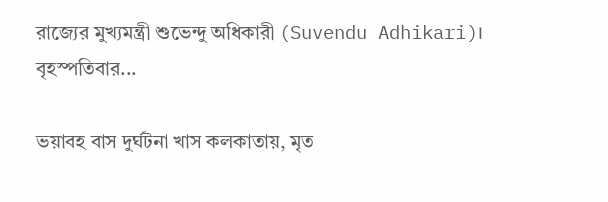রাজ্যের মুখ্যমন্ত্রী শুভেন্দু অধিকারী (Suvendu Adhikari)। বৃহস্পতিবার...

ভয়াবহ বাস দুর্ঘটনা খাস কলকাতায়, মৃত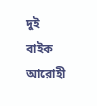দুই বাইক আরোহী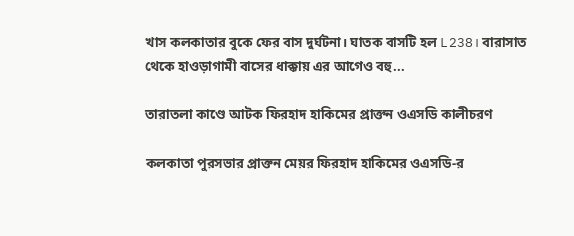খাস কলকাতার বুকে ফের বাস দুর্ঘটনা। ঘাতক বাসটি হল L238। বারাসাত থেকে হাওড়াগামী বাসের ধাক্কায় এর আগেও বহু...

তারাতলা কাণ্ডে আটক ফিরহাদ হাকিমের প্রাক্তন ওএসডি কালীচরণ

কলকাতা পুরসভার প্রাক্তন মেয়র ফিরহাদ হাকিমের ওএসডি-র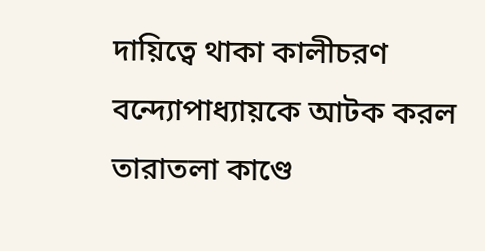দায়িত্বে থাকা কালীচরণ বন্দ্যোপাধ্যায়কে আটক করল তারাতলা কাণ্ডে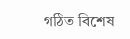গঠিত বিশেষ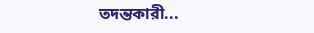তদন্তকারী...